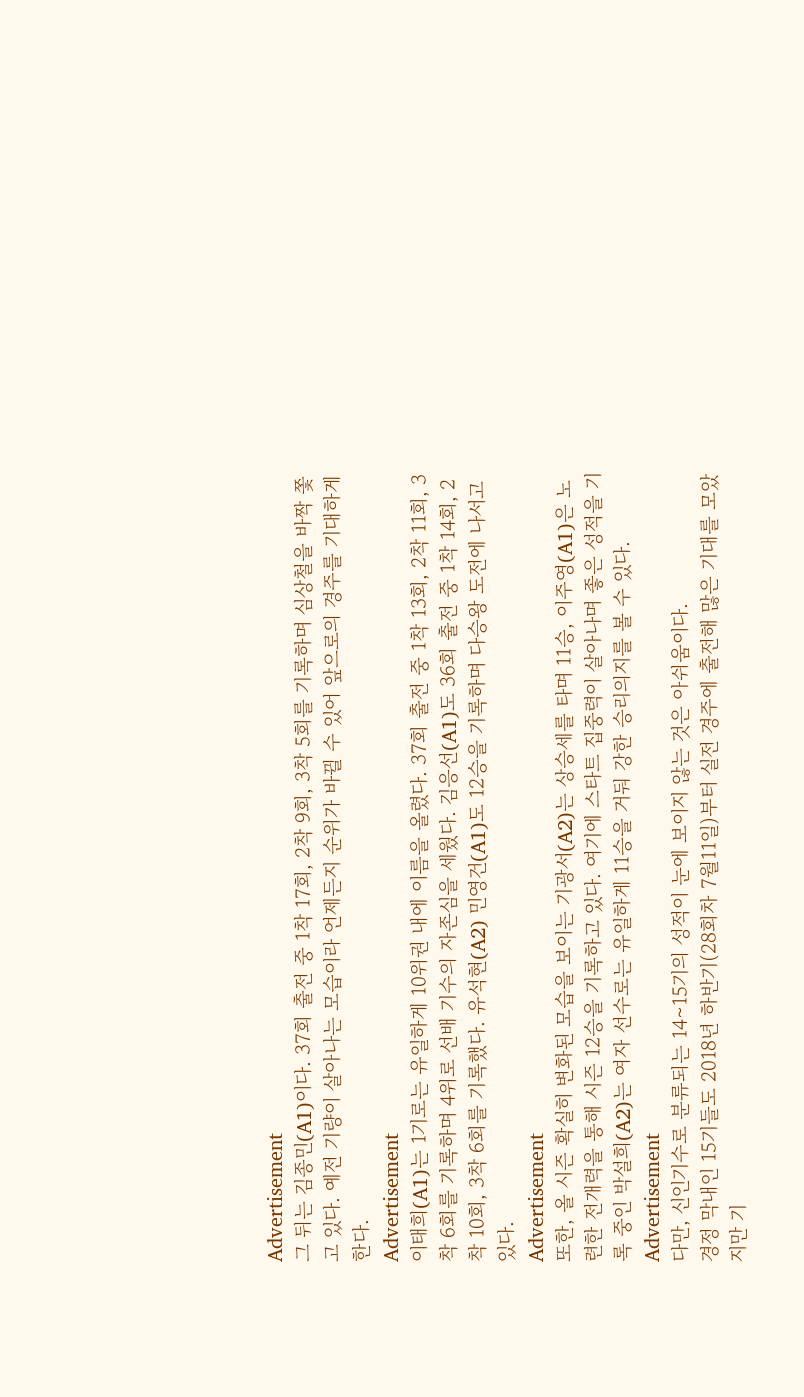Advertisement
그 뒤는 김종민(A1)이다. 37회 출전 중 1착 17회, 2착 9회, 3착 5회를 기록하며 심상철을 바짝 쫓고 있다. 예전 기량이 살아나는 모습이라 언제든지 순위가 바뀔 수 있어 앞으로의 경주를 기대하게 한다.
Advertisement
이태희(A1)는 1기로는 유일하게 10위권 내에 이름을 올렸다. 37회 출전 중 1착 13회, 2착 11회, 3착 6회를 기록하며 4위로 선배 기수의 자존심을 세웠다. 김응선(A1)도 36회 출전 중 1착 14회, 2착 10회, 3착 6회를 기록했다. 유석현(A2) 민영건(A1)도 12승을 기록하며 다승왕 도전에 나서고 있다.
Advertisement
또한, 올 시즌 확실히 변화된 모습을 보이는 기광서(A2)는 상승세를 타며 11승, 이주영(A1)은 노련한 전개력을 통해 시즌 12승을 기록하고 있다. 여기에 스타트 집중력이 살아나며 좋은 성적을 기록 중인 박설희(A2)는 여자 선수로는 유일하게 11승을 거둬 강한 승리의지를 볼 수 있다.
Advertisement
다만, 신인기수로 분류되는 14∼15기의 성적이 눈에 보이지 않는 것은 아쉬움이다.
경정 막내인 15기들도 2018년 하반기(28회차 7월11일)부터 실전 경주에 출전해 많은 기대를 모았지만 기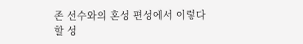존 선수와의 혼성 편성에서 이렇다 할 성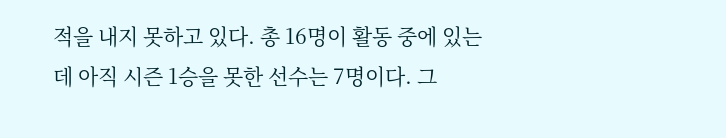적을 내지 못하고 있다. 총 16명이 활동 중에 있는데 아직 시즌 1승을 못한 선수는 7명이다. 그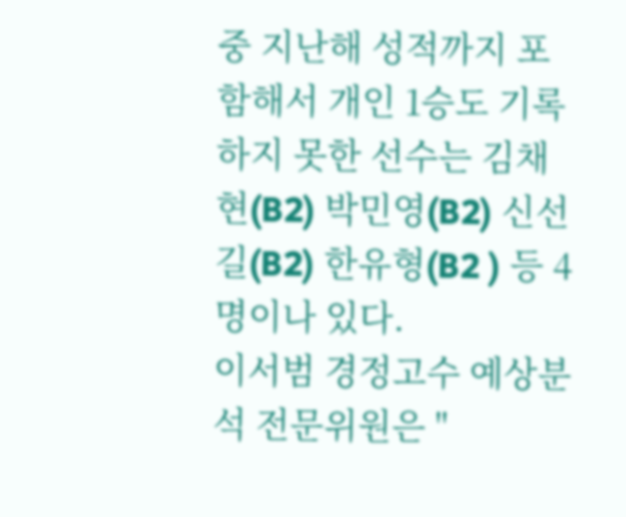중 지난해 성적까지 포함해서 개인 1승도 기록하지 못한 선수는 김채현(B2) 박민영(B2) 신선길(B2) 한유형(B2 ) 등 4명이나 있다.
이서범 경정고수 예상분석 전문위원은 "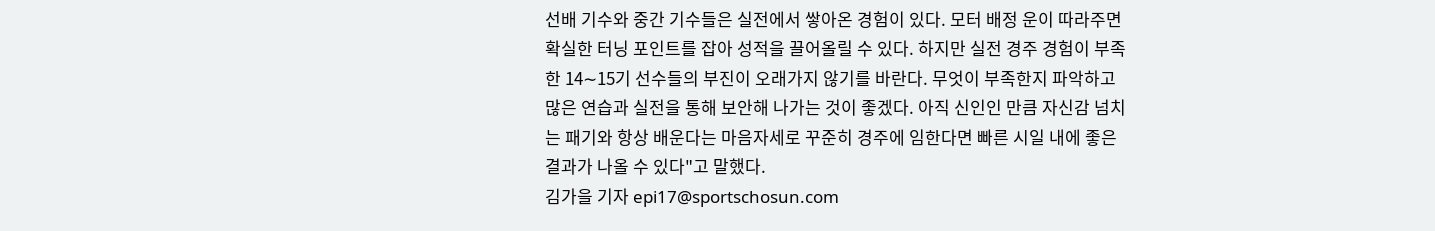선배 기수와 중간 기수들은 실전에서 쌓아온 경험이 있다. 모터 배정 운이 따라주면 확실한 터닝 포인트를 잡아 성적을 끌어올릴 수 있다. 하지만 실전 경주 경험이 부족한 14∼15기 선수들의 부진이 오래가지 않기를 바란다. 무엇이 부족한지 파악하고 많은 연습과 실전을 통해 보안해 나가는 것이 좋겠다. 아직 신인인 만큼 자신감 넘치는 패기와 항상 배운다는 마음자세로 꾸준히 경주에 임한다면 빠른 시일 내에 좋은 결과가 나올 수 있다"고 말했다.
김가을 기자 epi17@sportschosun.com